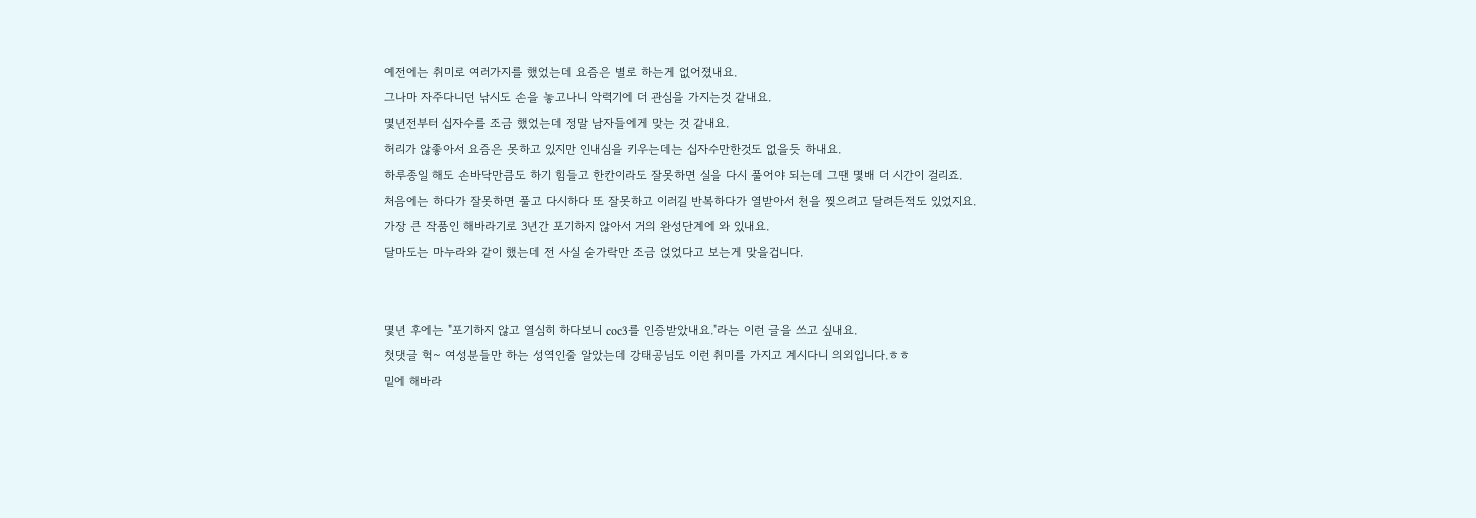예전에는 취미로 여러가지를 했었는데 요즘은 별로 하는게 없어졌내요.
그나마 자주다니던 낚시도 손을 놓고나니 악력기에 더 관심을 가지는것 같내요.
몇년전부터 십자수를 조금 했었는데 정말 남자들에게 맞는 것 같내요.
허리가 않좋아서 요즘은 못하고 있지만 인내심을 키우는데는 십자수만한것도 없을듯 하내요.
하루종일 해도 손바닥만큼도 하기 힘들고 한칸이라도 잘못하면 실을 다시 풀어야 되는데 그땐 몇배 더 시간이 걸리죠.
처음에는 하다가 잘못하면 풀고 다시하다 또 잘못하고 이러길 반복하다가 열받아서 천을 찢으려고 달려든적도 있었지요.
가장 큰 작품인 해바라기로 3년간 포기하지 않아서 거의 완성단계에 와 있내요.
달마도는 마누라와 같이 했는데 전 사실 숟가락만 조금 얹었다고 보는게 맞을겁니다.


몇년 후에는 "포기하지 않고 열심히 하다보니 coc3를 인증받았내요."라는 이런 글을 쓰고 싶내요.
첫댓글 헉~ 여성분들만 하는 성역인줄 알았는데 강태공님도 이런 취미를 가지고 계시다니 의외입니다.ㅎㅎ
밑에 해바라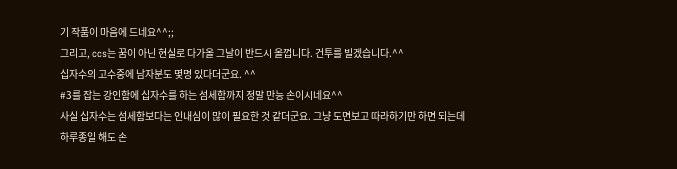기 작품이 마음에 드네요^^;;
그리고, ccs는 꿈이 아닌 현실로 다가올 그날이 반드시 올껍니다. 건투를 빌겠습니다.^^
십자수의 고수중에 남자분도 몇명 있다더군요. ^^
#3를 잡는 강인함에 십자수를 하는 섬세함까지 정말 만능 손이시네요^^
사실 십자수는 섬세함보다는 인내심이 많이 필요한 것 같더군요. 그냥 도면보고 따라하기만 하면 되는데 하루종일 해도 손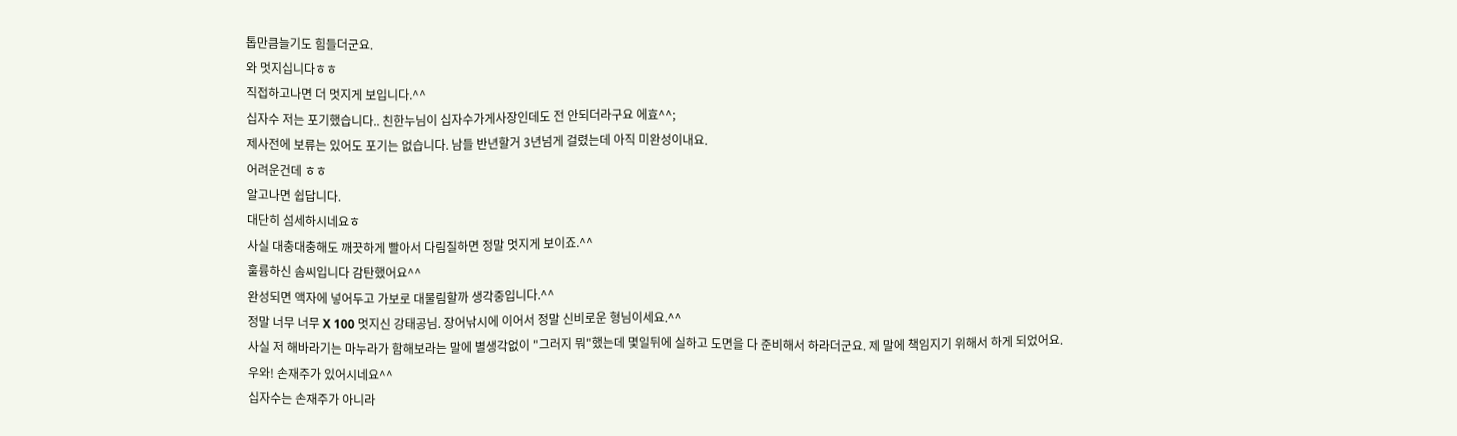톱만큼늘기도 힘들더군요.
와 멋지십니다ㅎㅎ
직접하고나면 더 멋지게 보입니다.^^
십자수 저는 포기했습니다.. 친한누님이 십자수가게사장인데도 전 안되더라구요 에효^^;
제사전에 보류는 있어도 포기는 없습니다. 남들 반년할거 3년넘게 걸렸는데 아직 미완성이내요.
어려운건데 ㅎㅎ
알고나면 쉽답니다.
대단히 섬세하시네요ㅎ
사실 대충대충해도 깨끗하게 빨아서 다림질하면 정말 멋지게 보이죠.^^
훌륭하신 솜씨입니다 감탄했어요^^
완성되면 액자에 넣어두고 가보로 대물림할까 생각중입니다.^^
정말 너무 너무 X 100 멋지신 강태공님. 장어낚시에 이어서 정말 신비로운 형님이세요.^^
사실 저 해바라기는 마누라가 함해보라는 말에 별생각없이 "그러지 뭐"했는데 몇일뒤에 실하고 도면을 다 준비해서 하라더군요. 제 말에 책임지기 위해서 하게 되었어요.
우와! 손재주가 있어시네요^^
십자수는 손재주가 아니라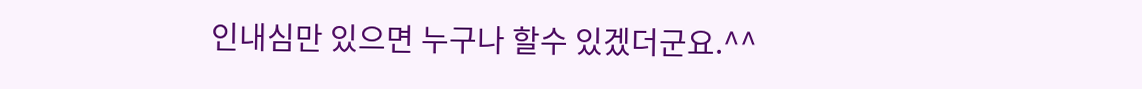인내심만 있으면 누구나 할수 있겠더군요.^^